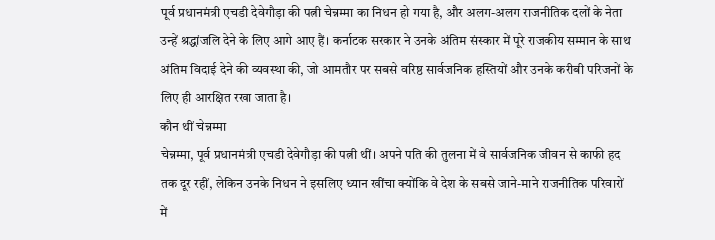पूर्व प्रधानमंत्री एचडी देवेगौड़ा की पत्नी चेन्नम्मा का निधन हो गया है, और अलग-अलग राजनीतिक दलों के नेता उन्हें श्रद्धांजलि देने के लिए आगे आए हैं। कर्नाटक सरकार ने उनके अंतिम संस्कार में पूरे राजकीय सम्मान के साथ अंतिम विदाई देने की व्यवस्था की, जो आमतौर पर सबसे वरिष्ठ सार्वजनिक हस्तियों और उनके करीबी परिजनों के लिए ही आरक्षित रखा जाता है।
कौन थीं चेन्नम्मा
चेन्नम्मा, पूर्व प्रधानमंत्री एचडी देवेगौड़ा की पत्नी थीं। अपने पति की तुलना में वे सार्वजनिक जीवन से काफी हद तक दूर रहीं, लेकिन उनके निधन ने इसलिए ध्यान खींचा क्योंकि वे देश के सबसे जाने-माने राजनीतिक परिवारों में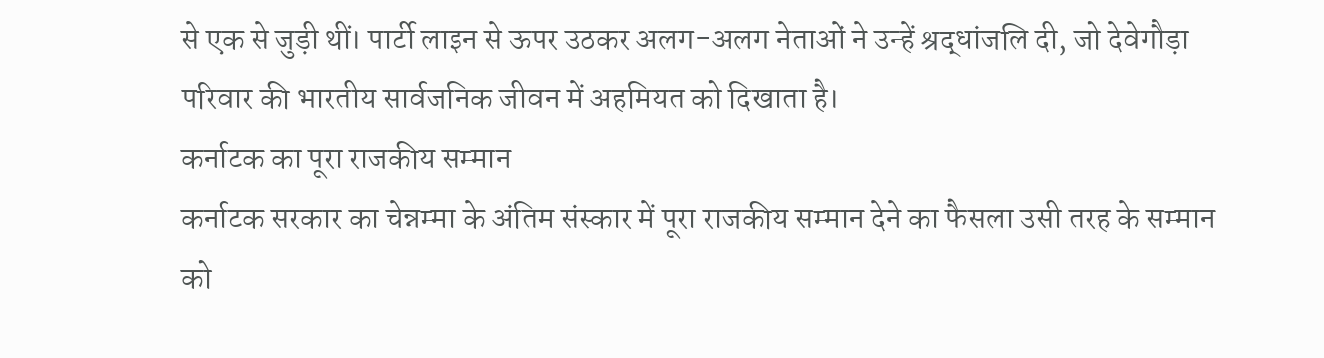से एक से जुड़ी थीं। पार्टी लाइन से ऊपर उठकर अलग-अलग नेताओं ने उन्हें श्रद्धांजलि दी, जो देवेगौड़ा परिवार की भारतीय सार्वजनिक जीवन में अहमियत को दिखाता है।
कर्नाटक का पूरा राजकीय सम्मान
कर्नाटक सरकार का चेन्नम्मा के अंतिम संस्कार में पूरा राजकीय सम्मान देने का फैसला उसी तरह के सम्मान को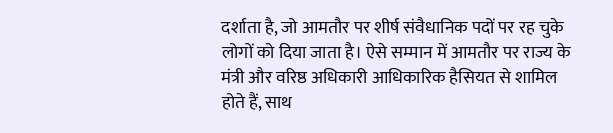दर्शाता है, जो आमतौर पर शीर्ष संवैधानिक पदों पर रह चुके लोगों को दिया जाता है। ऐसे सम्मान में आमतौर पर राज्य के मंत्री और वरिष्ठ अधिकारी आधिकारिक हैसियत से शामिल होते हैं, साथ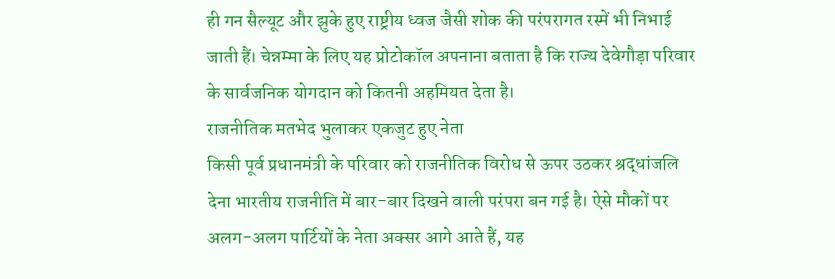ही गन सैल्यूट और झुके हुए राष्ट्रीय ध्वज जैसी शोक की परंपरागत रस्में भी निभाई जाती हैं। चेन्नम्मा के लिए यह प्रोटोकॉल अपनाना बताता है कि राज्य देवेगौड़ा परिवार के सार्वजनिक योगदान को कितनी अहमियत देता है।
राजनीतिक मतभेद भुलाकर एकजुट हुए नेता
किसी पूर्व प्रधानमंत्री के परिवार को राजनीतिक विरोध से ऊपर उठकर श्रद्धांजलि देना भारतीय राजनीति में बार-बार दिखने वाली परंपरा बन गई है। ऐसे मौकों पर अलग-अलग पार्टियों के नेता अक्सर आगे आते हैं, यह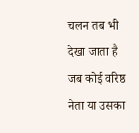चलन तब भी देखा जाता है जब कोई वरिष्ठ नेता या उसका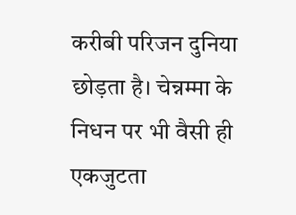करीबी परिजन दुनिया छोड़ता है। चेन्नम्मा के निधन पर भी वैसी ही एकजुटता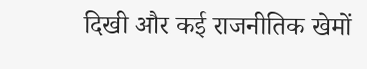दिखी और कई राजनीतिक खेमों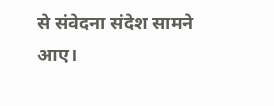से संवेदना संदेश सामने आए।